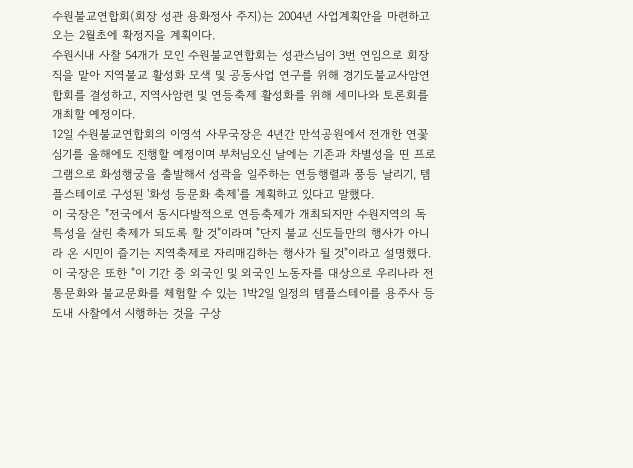수원불교연합회(회장 성관 용화정사 주지)는 2004년 사업계획안을 마련하고 오는 2월초에 확정지을 계획이다.
수원시내 사찰 54개가 모인 수원불교연합회는 성관스님이 3번 연임으로 회장직을 맡아 지역불교 활성화 모색 및 공동사업 연구를 위해 경기도불교사암연합회를 결성하고, 지역사암련 및 연등축제 활성화를 위해 세미나와 토론회를 개최할 예정이다.
12일 수원불교연합회의 이영석 사무국장은 4년간 만석공원에서 전개한 연꽃심기를 올해에도 진행할 예정이며 부처님오신 날에는 기존과 차별성을 띤 프로그램으로 화성행궁을 출발해서 성곽을 일주하는 연등행렬과 풍등 날리기, 템플스테이로 구성된 '화성 등문화 축제'를 계획하고 있다고 말했다.
이 국장은 "전국에서 동시다발적으로 연등축제가 개최되지만 수원지역의 독특성을 살린 축제가 되도록 할 것"이라며 "단지 불교 신도들만의 행사가 아니라 온 시민이 즐기는 지역축제로 자리매김하는 행사가 될 것"이라고 설명했다.
이 국장은 또한 "이 기간 중 외국인 및 외국인 노동자를 대상으로 우리나라 전통문화와 불교문화를 체험할 수 있는 1박2일 일정의 템플스테이를 용주사 등 도내 사찰에서 시행하는 것을 구상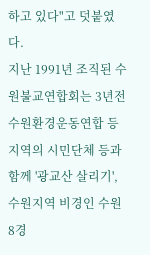하고 있다"고 덧붙였다.
지난 1991년 조직된 수원불교연합회는 3년전 수원환경운동연합 등 지역의 시민단체 등과 함께 '광교산 살리기', 수원지역 비경인 수원 8경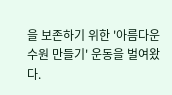을 보존하기 위한 '아름다운 수원 만들기' 운동을 벌여왔다.